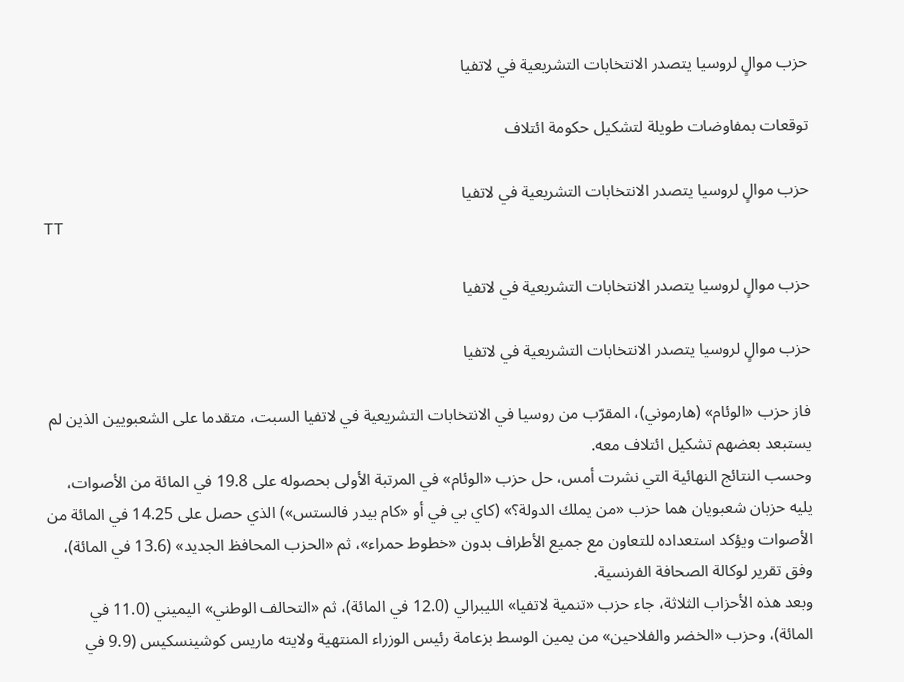حزب موالٍ لروسيا يتصدر الانتخابات التشريعية في لاتفيا

توقعات بمفاوضات طويلة لتشكيل حكومة ائتلاف

حزب موالٍ لروسيا يتصدر الانتخابات التشريعية في لاتفيا
TT

حزب موالٍ لروسيا يتصدر الانتخابات التشريعية في لاتفيا

حزب موالٍ لروسيا يتصدر الانتخابات التشريعية في لاتفيا

فاز حزب «الوئام» (هارموني)، المقرّب من روسيا في الانتخابات التشريعية في لاتفيا السبت، متقدما على الشعبويين الذين لم يستبعد بعضهم تشكيل ائتلاف معه.
وحسب النتائج النهائية التي نشرت أمس، حل حزب «الوئام» في المرتبة الأولى بحصوله على 19.8 في المائة من الأصوات، يليه حزبان شعبويان هما حزب «من يملك الدولة؟» (كاي بي في أو «كام بيدر فالستس») الذي حصل على 14.25 في المائة من الأصوات ويؤكد استعداده للتعاون مع جميع الأطراف بدون «خطوط حمراء»، ثم «الحزب المحافظ الجديد» (13.6 في المائة)، وفق تقرير لوكالة الصحافة الفرنسية.
وبعد هذه الأحزاب الثلاثة، جاء حزب «تنمية لاتفيا» الليبرالي (12.0 في المائة)، ثم «التحالف الوطني» اليميني (11.0 في المائة)، وحزب «الخضر والفلاحين» من يمين الوسط بزعامة رئيس الوزراء المنتهية ولايته ماريس كوشينسكيس (9.9 في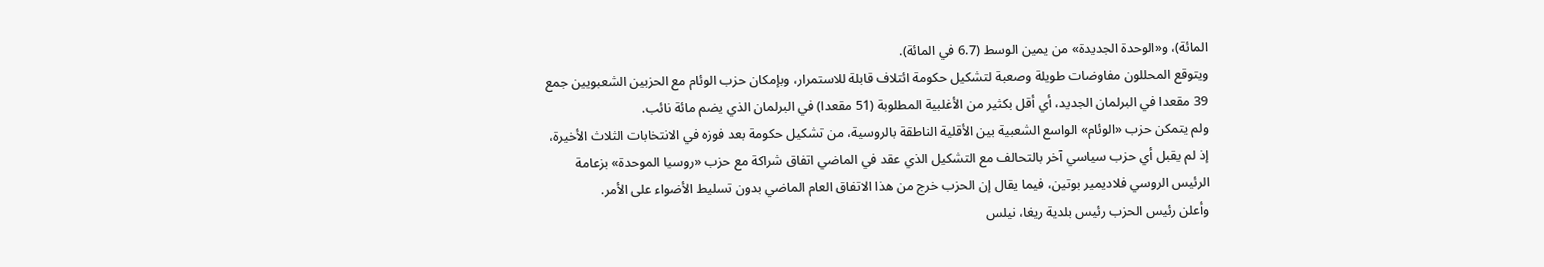المائة)، و«الوحدة الجديدة» من يمين الوسط (6.7 في المائة).
ويتوقع المحللون مفاوضات طويلة وصعبة لتشكيل حكومة ائتلاف قابلة للاستمرار، وبإمكان حزب الوئام مع الحزبين الشعبويين جمع 39 مقعدا في البرلمان الجديد، أي أقل بكثير من الأغلبية المطلوبة (51 مقعدا) في البرلمان الذي يضم مائة نائب.
ولم يتمكن حزب «الوئام» الواسع الشعبية بين الأقلية الناطقة بالروسية، من تشكيل حكومة بعد فوزه في الانتخابات الثلاث الأخيرة، إذ لم يقبل أي حزب سياسي آخر بالتحالف مع التشكيل الذي عقد في الماضي اتفاق شراكة مع حزب «روسيا الموحدة» بزعامة الرئيس الروسي فلاديمير بوتين، فيما يقال إن الحزب خرج من هذا الاتفاق العام الماضي بدون تسليط الأضواء على الأمر.
وأعلن رئيس الحزب رئيس بلدية ريغا، نيلس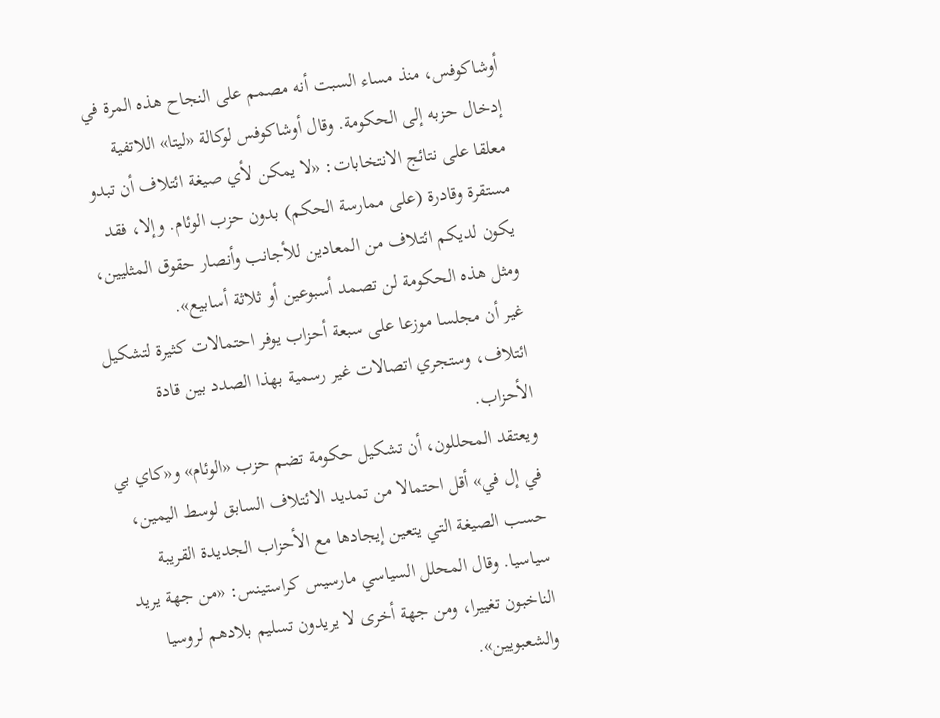أوشاكوفس، منذ مساء السبت أنه مصمم على النجاح هذه المرة في إدخال حزبه إلى الحكومة. وقال أوشاكوفس لوكالة «ليتا» اللاتفية معلقا على نتائج الانتخابات: «لا يمكن لأي صيغة ائتلاف أن تبدو مستقرة وقادرة (على ممارسة الحكم) بدون حزب الوئام. وإلا، فقد يكون لديكم ائتلاف من المعادين للأجانب وأنصار حقوق المثليين، ومثل هذه الحكومة لن تصمد أسبوعين أو ثلاثة أسابيع».
غير أن مجلسا موزعا على سبعة أحزاب يوفر احتمالات كثيرة لتشكيل ائتلاف، وستجري اتصالات غير رسمية بهذا الصدد بين قادة الأحزاب.
ويعتقد المحللون، أن تشكيل حكومة تضم حزب «الوئام» و«كاي بي في إل في» أقل احتمالا من تمديد الائتلاف السابق لوسط اليمين، حسب الصيغة التي يتعين إيجادها مع الأحزاب الجديدة القريبة سياسيا. وقال المحلل السياسي مارسيس كراستينس: «من جهة يريد الناخبون تغييرا، ومن جهة أخرى لا يريدون تسليم بلادهم لروسيا والشعبويين».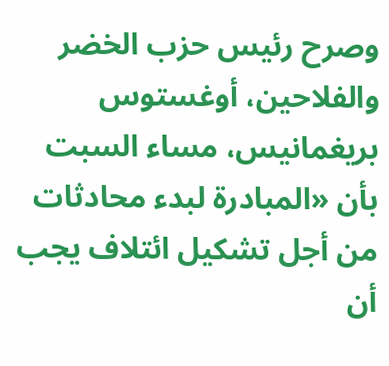وصرح رئيس حزب الخضر والفلاحين، أوغستوس بريغمانيس، مساء السبت بأن «المبادرة لبدء محادثات من أجل تشكيل ائتلاف يجب أن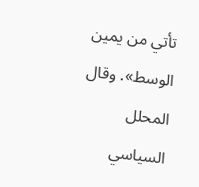تأتي من يمين الوسط». وقال المحلل السياسي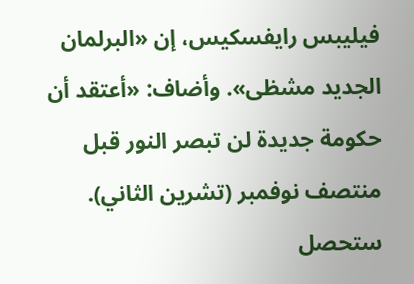فيليبس رايفسكيس، إن «البرلمان الجديد مشظى». وأضاف: «أعتقد أن حكومة جديدة لن تبصر النور قبل منتصف نوفمبر (تشرين الثاني). ستحصل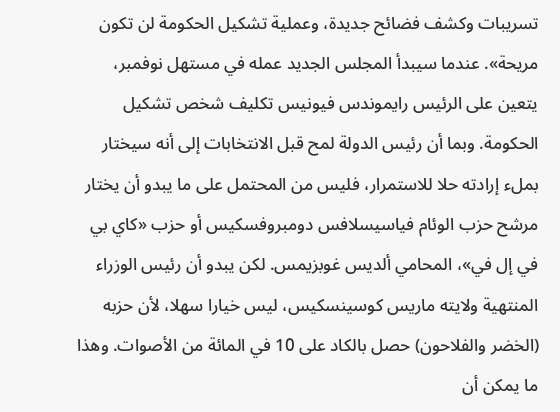تسريبات وكشف فضائح جديدة، وعملية تشكيل الحكومة لن تكون مريحة». عندما سيبدأ المجلس الجديد عمله في مستهل نوفمبر، يتعين على الرئيس رايموندس فيونيس تكليف شخص تشكيل الحكومة. وبما أن رئيس الدولة لمح قبل الانتخابات إلى أنه سيختار بملء إرادته حلا للاستمرار، فليس من المحتمل على ما يبدو أن يختار مرشح حزب الوئام فياسيسلافس دومبروفسكيس أو حزب «كاي بي في إل في»، المحامي ألديس غوبزيمس. لكن يبدو أن رئيس الوزراء المنتهية ولايته ماريس كوسينسكيس، ليس خيارا سهلا، لأن حزبه (الخضر والفلاحون) حصل بالكاد على 10 في المائة من الأصوات. وهذا ما يمكن أن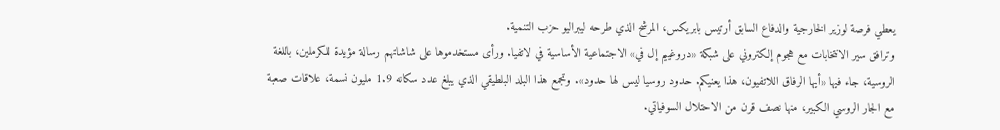يعطي فرصة لوزير الخارجية والدفاع السابق أرتيس بابريكس، المرشح الذي طرحه ليبراليو حزب التنمية.
وترافق سير الانتخابات مع هجوم إلكتروني على شبكة «دروغييم إل في» الاجتماعية الأساسية في لاتفيا. ورأى مستخدموها على شاشاتهم رسالة مؤيدة للكرملين، باللغة الروسية، جاء فيها «أيها الرفاق اللاتفيون، هذا يعنيكم. حدود روسيا ليس لها حدود». وتجمع هذا البلد البلطيقي الذي يبلغ عدد سكانه 1.9 مليون نسمة، علاقات صعبة مع الجار الروسي الكبير، منها نصف قرن من الاحتلال السوفياتي.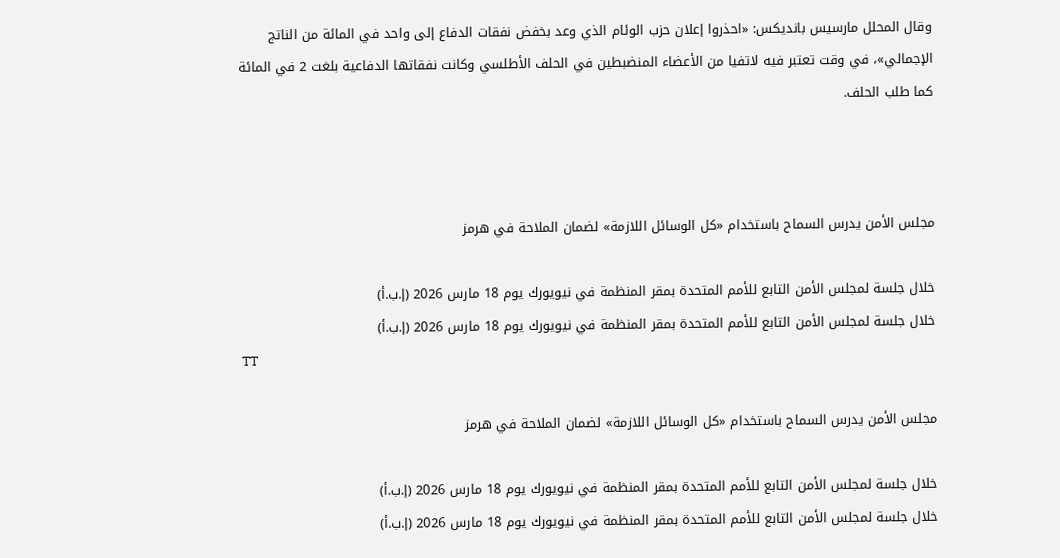وقال المحلل مارسيس بانديكس: «احذروا إعلان حزب الوئام الذي وعد بخفض نفقات الدفاع إلى واحد في المائة من الناتج الإجمالي»، في وقت تعتبر فيه لاتفيا من الأعضاء المنضبطين في الحلف الأطلسي وكانت نفقاتها الدفاعية بلغت 2 في المائة كما طلب الحلف.



مجلس الأمن يدرس السماح باستخدام «كل الوسائل اللازمة» لضمان الملاحة في هرمز

خلال جلسة لمجلس الأمن التابع للأمم المتحدة بمقر المنظمة في نيويورك يوم 18 مارس 2026 (إ.ب.أ)
خلال جلسة لمجلس الأمن التابع للأمم المتحدة بمقر المنظمة في نيويورك يوم 18 مارس 2026 (إ.ب.أ)
TT

مجلس الأمن يدرس السماح باستخدام «كل الوسائل اللازمة» لضمان الملاحة في هرمز

خلال جلسة لمجلس الأمن التابع للأمم المتحدة بمقر المنظمة في نيويورك يوم 18 مارس 2026 (إ.ب.أ)
خلال جلسة لمجلس الأمن التابع للأمم المتحدة بمقر المنظمة في نيويورك يوم 18 مارس 2026 (إ.ب.أ)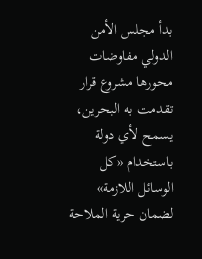بدأ مجلس الأمن الدولي مفاوضات محورها مشروع قرار تقدمت به البحرين، يسمح لأي دولة باستخدام «كل الوسائل اللازمة» لضمان حرية الملاحة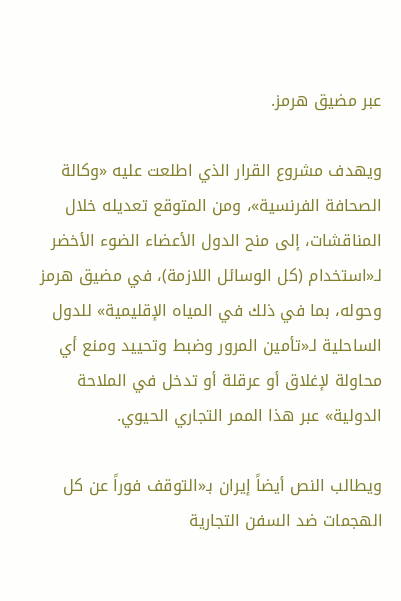عبر مضيق هرمز.

ويهدف مشروع القرار الذي اطلعت عليه «وكالة الصحافة الفرنسية»، ومن المتوقع تعديله خلال المناقشات، إلى منح الدول الأعضاء الضوء الأخضر لـ«استخدام (كل الوسائل اللازمة)، في مضيق هرمز وحوله، بما في ذلك في المياه الإقليمية» للدول الساحلية لـ«تأمين المرور وضبط وتحييد ومنع أي محاولة لإغلاق أو عرقلة أو تدخل في الملاحة الدولية» عبر هذا الممر التجاري الحيوي.

ويطالب النص أيضاً إيران بـ«التوقف فوراً عن كل الهجمات ضد السفن التجارية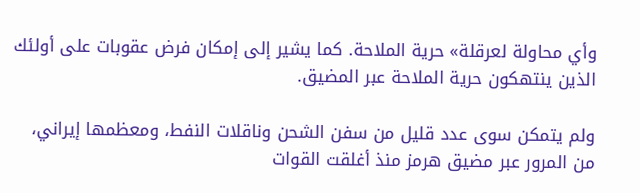وأي محاولة لعرقلة» حرية الملاحة. كما يشير إلى إمكان فرض عقوبات على أولئك الذين ينتهكون حرية الملاحة عبر المضيق.

ولم يتمكن سوى عدد قليل من سفن الشحن وناقلات النفط، ومعظمها إيراني، من المرور عبر مضيق هرمز منذ أغلقت القوات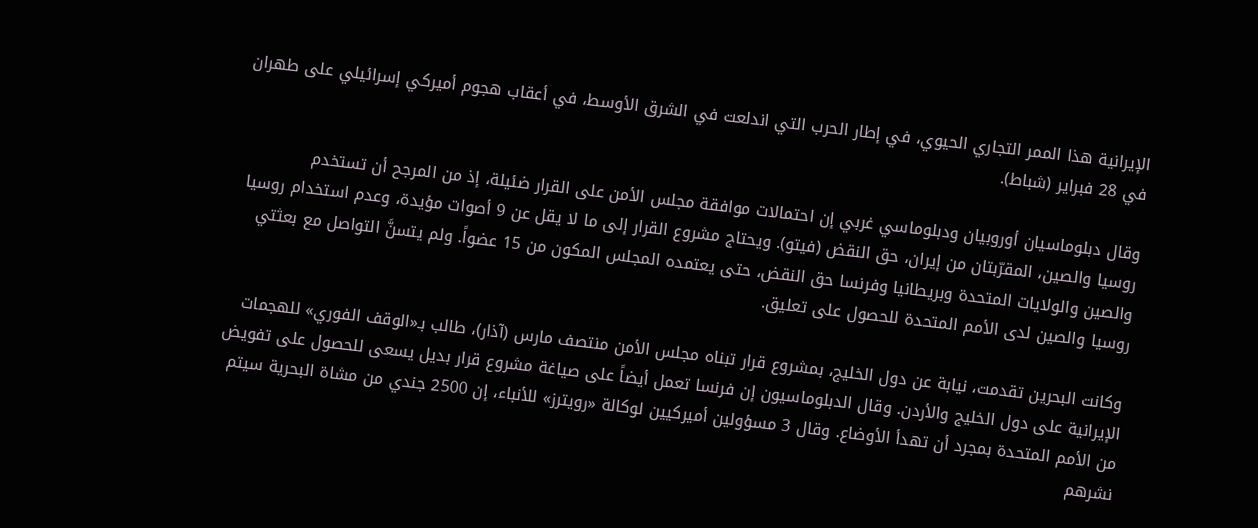الإيرانية هذا الممر التجاري الحيوي، في إطار الحرب التي اندلعت في الشرق الأوسط، في أعقاب هجوم أميركي إسرائيلي على طهران في 28 فبراير (شباط).

وقال دبلوماسيان أوروبيان ودبلوماسي غربي إن احتمالات موافقة مجلس الأمن على القرار ضئيلة، إذ من المرجح أن تستخدم روسيا ‌والصين، المقرّبتان من إيران، حق النقض (فيتو). ويحتاج مشروع القرار إلى ما لا يقل عن 9 أصوات مؤيدة، وعدم استخدام روسيا والصين والولايات المتحدة وبريطانيا وفرنسا حق النقض، حتى يعتمده المجلس المكون من 15 عضواً. ولم يتسنَّ التواصل مع بعثتي روسيا والصين لدى الأمم المتحدة للحصول على تعليق.

وكانت البحرين تقدمت، نيابة عن دول الخليج، بمشروع قرار تبناه مجلس الأمن منتصف مارس (آذار)، طالب بـ«الوقف الفوري» للهجمات الإيرانية على دول الخليج والأردن. وقال الدبلوماسيون إن فرنسا تعمل أيضاً على صياغة مشروع قرار بديل يسعى للحصول على تفويض من الأمم المتحدة بمجرد أن تهدأ الأوضاع. وقال 3 مسؤولين أميركيين لوكالة «رويترز» للأنباء، إن 2500 جندي من مشاة البحرية سيتم نشرهم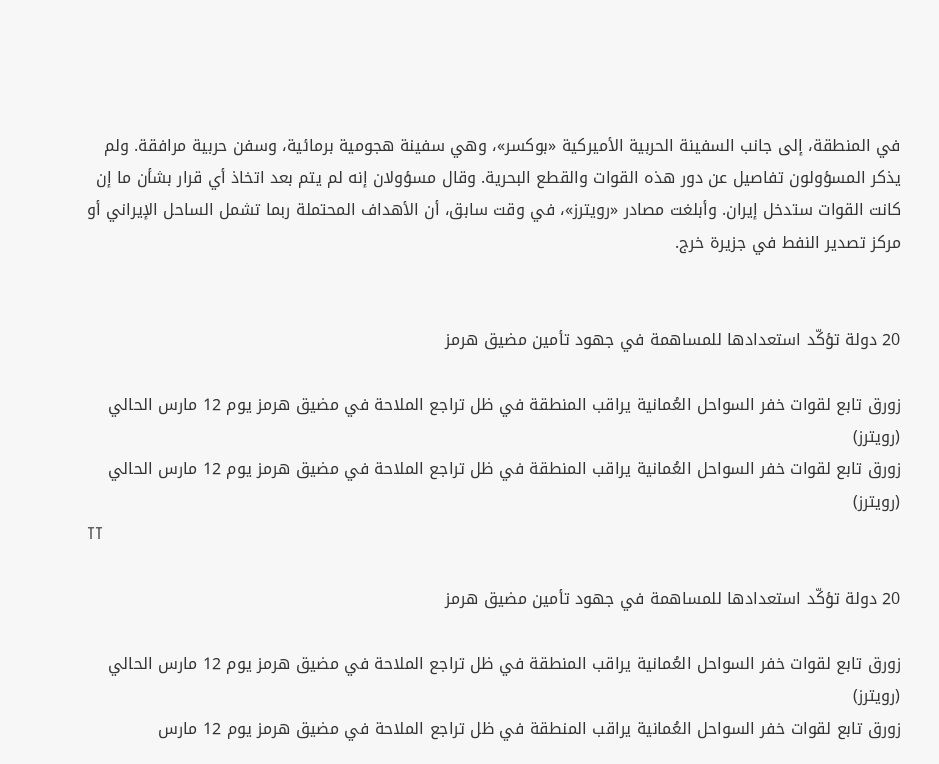في المنطقة، إلى جانب السفينة الحربية الأميركية «بوكسر»، وهي سفينة هجومية برمائية، وسفن حربية مرافقة. ولم يذكر المسؤولون تفاصيل عن دور هذه القوات والقطع البحرية. وقال مسؤولان إنه لم يتم بعد اتخاذ أي قرار بشأن ما إن كانت القوات ستدخل إيران. وأبلغت مصادر «رويترز»، في وقت سابق، أن الأهداف المحتملة ربما تشمل الساحل الإيراني أو مركز تصدير النفط في جزيرة خرج.


20 دولة تؤكّد استعدادها للمساهمة في جهود تأمين مضيق هرمز

زورق تابع لقوات خفر السواحل العُمانية يراقب المنطقة في ظل تراجع الملاحة في مضيق هرمز يوم 12 مارس الحالي (رويترز)
زورق تابع لقوات خفر السواحل العُمانية يراقب المنطقة في ظل تراجع الملاحة في مضيق هرمز يوم 12 مارس الحالي (رويترز)
TT

20 دولة تؤكّد استعدادها للمساهمة في جهود تأمين مضيق هرمز

زورق تابع لقوات خفر السواحل العُمانية يراقب المنطقة في ظل تراجع الملاحة في مضيق هرمز يوم 12 مارس الحالي (رويترز)
زورق تابع لقوات خفر السواحل العُمانية يراقب المنطقة في ظل تراجع الملاحة في مضيق هرمز يوم 12 مارس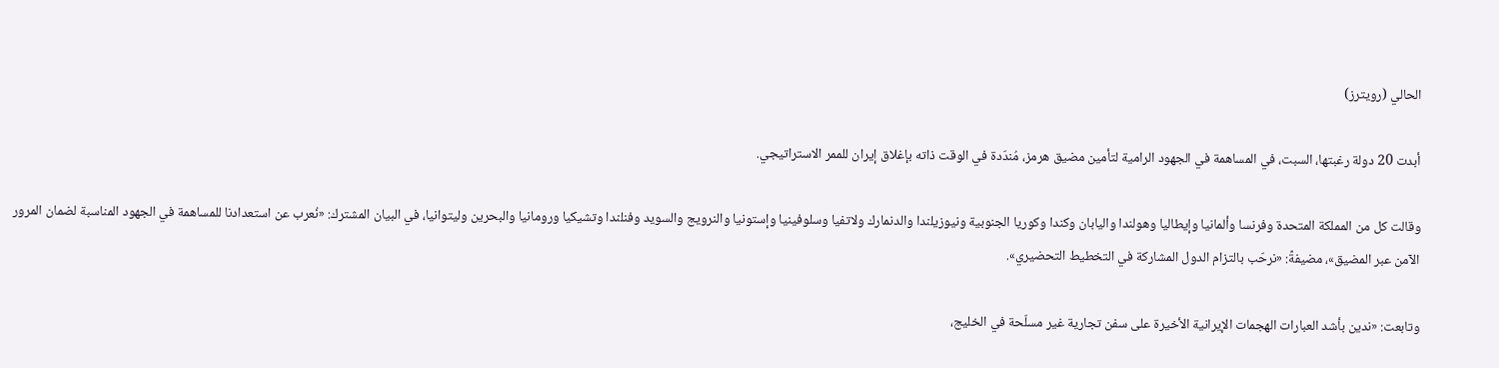الحالي (رويترز)

أبدت 20 دولة رغبتها، السبت، في المساهمة في الجهود الرامية لتأمين مضيق هرمز، مُندّدة في الوقت ذاته بإغلاق إيران للممر الاستراتيجي.

وقالت كل من المملكة المتحدة وفرنسا وألمانيا وإيطاليا وهولندا واليابان وكندا وكوريا الجنوبية ونيوزيلندا والدنمارك ولاتفيا وسلوفينيا وإستونيا والنرويج والسويد وفنلندا وتشيكيا ورومانيا والبحرين وليتوانيا، في البيان المشترك: «نُعرب عن استعدادنا للمساهمة في الجهود المناسبة لضمان المرور الآمن عبر المضيق»، مضيفةً: «نرحّب بالتزام الدول المشاركة في التخطيط التحضيري».

وتابعت: «ندين بأشد العبارات الهجمات الإيرانية الأخيرة على سفن تجارية غير مسلّحة في الخليج،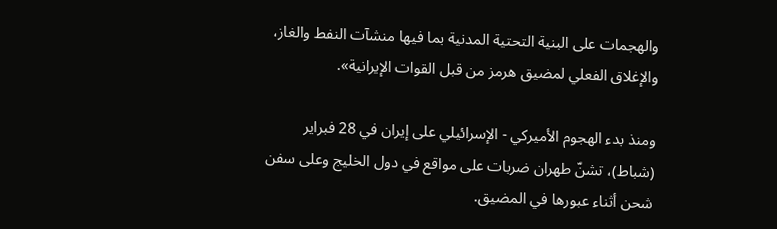والهجمات على البنية التحتية المدنية بما فيها منشآت النفط والغاز، والإغلاق الفعلي لمضيق هرمز من قبل القوات الإيرانية».

ومنذ بدء الهجوم الأميركي - الإسرائيلي على إيران في 28 فبراير (شباط)، تشنّ طهران ضربات على مواقع في دول الخليج وعلى سفن شحن أثناء عبورها في المضيق.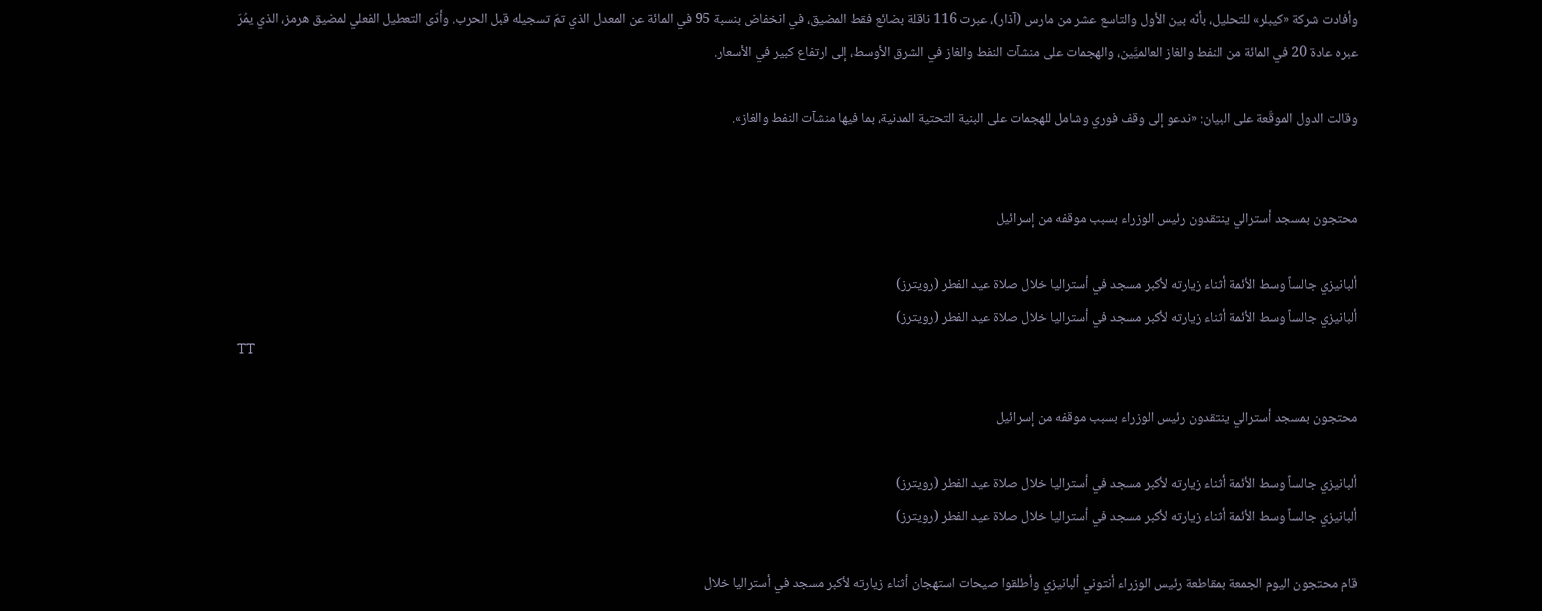وأفادت شركة «كيبلر» للتحليل، بأنّه بين الأول والتاسع عشر من مارس (آذار)، عبرت 116 ناقلة بضائع فقط المضيق، في انخفاض بنسبة 95 في المائة عن المعدل الذي تمّ تسجيله قبل الحرب. وأدّى التعطيل الفعلي لمضيق هرمز، الذي يمُرّ عبره عادة 20 في المائة من النفط والغاز العالميَّين، والهجمات على منشآت النفط والغاز في الشرق الأوسط، إلى ارتفاع كبير في الأسعار.

وقالت الدول الموقّعة على البيان: «ندعو إلى وقف فوري وشامل للهجمات على البنية التحتية المدنية، بما فيها منشآت النفط والغاز».


محتجون بمسجد أسترالي ينتقدون رئيس الوزراء بسبب موقفه من إسرائيل

ألبانيزي جالساً وسط الأئمة أثناء زيارته لأكبر مسجد في أستراليا خلال صلاة عيد الفطر (رويترز)
ألبانيزي جالساً وسط الأئمة أثناء زيارته لأكبر مسجد في أستراليا خلال صلاة عيد الفطر (رويترز)
TT

محتجون بمسجد أسترالي ينتقدون رئيس الوزراء بسبب موقفه من إسرائيل

ألبانيزي جالساً وسط الأئمة أثناء زيارته لأكبر مسجد في أستراليا خلال صلاة عيد الفطر (رويترز)
ألبانيزي جالساً وسط الأئمة أثناء زيارته لأكبر مسجد في أستراليا خلال صلاة عيد الفطر (رويترز)

قام محتجون اليوم الجمعة بمقاطعة رئيس الوزراء أنتوني ألبانيزي وأطلقوا صيحات استهجان أثناء زيارته لأكبر مسجد في أستراليا خلال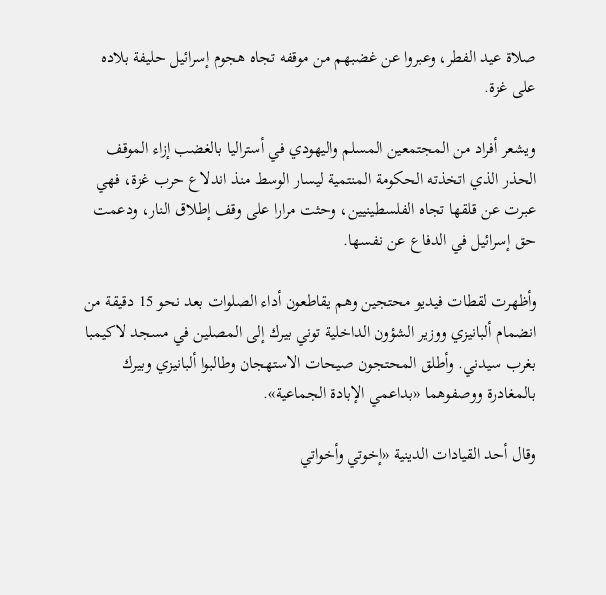صلاة عيد الفطر، وعبروا عن غضبهم من موقفه تجاه هجوم إسرائيل حليفة بلاده على غزة.

ويشعر أفراد من المجتمعين المسلم واليهودي في أستراليا بالغضب إزاء الموقف الحذر الذي اتخذته الحكومة المنتمية ليسار الوسط منذ اندلاع حرب غزة، فهي عبرت عن قلقها تجاه الفلسطينيين، وحثت مرارا على وقف إطلاق النار، ودعمت حق إسرائيل في الدفاع عن نفسها.

وأظهرت لقطات فيديو محتجين وهم يقاطعون أداء الصلوات بعد نحو 15 دقيقة من انضمام ألبانيزي ووزير الشؤون الداخلية توني بيرك إلى المصلين في مسجد لاكيمبا بغرب سيدني. وأطلق المحتجون صيحات الاستهجان وطالبوا ألبانيزي وبيرك بالمغادرة ووصفوهما «بداعمي الإبادة الجماعية».

وقال أحد القيادات الدينية «إخوتي وأخواتي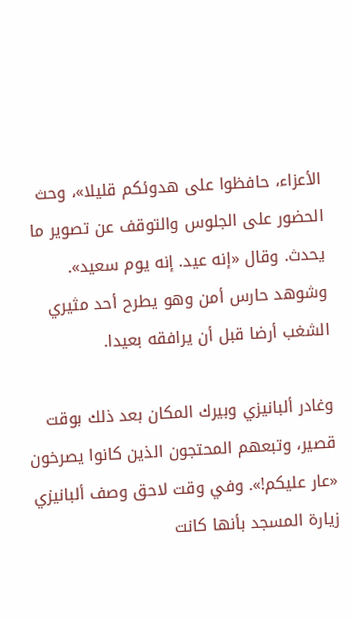الأعزاء، حافظوا على هدوئكم قليلا»، وحث الحضور على الجلوس والتوقف عن تصوير ما يحدث. وقال «إنه عيد. إنه يوم سعيد». وشوهد حارس أمن وهو يطرح أحد مثيري الشغب أرضا قبل أن يرافقه بعيدا.

وغادر ألبانيزي وبيرك المكان بعد ذلك بوقت قصير، وتبعهم المحتجون الذين كانوا يصرخون «عار عليكم!». وفي وقت لاحق وصف ألبانيزي زيارة المسجد بأنها كانت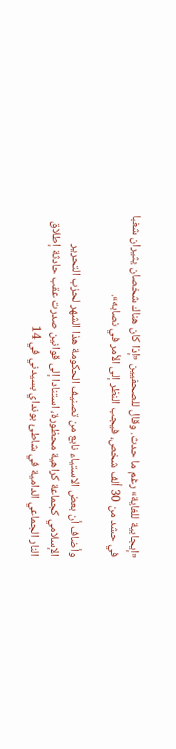«إيجابية للغاية» رغم ما حدث. وقال للصحفيين «إذا كان هناك شخصان يثيران شغبا في حشد من 30 ألف شخص، فيجب النظر إلى الأمر في نصابه».

وأضاف أن بعض الاستياء نابع من تصنيف الحكومة هذا الشهر لحزب التحرير الإسلامي كجماعة كراهية محظورة، استنادا إلى قوانين صدرت عقب حادثة إطلاق النار الجماعي الدامية في شاطئ بونداي بسيدني في 14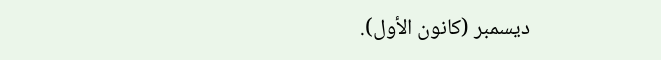ديسمبر (كانون الأول).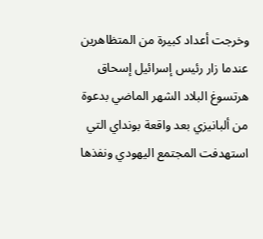وخرجت أعداد كبيرة من المتظاهرين عندما زار رئيس إسرائيل إسحاق هرتسوغ البلاد الشهر الماضي بدعوة من ألبانيزي بعد واقعة بونداي التي استهدفت المجتمع اليهودي ونفذها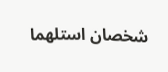شخصان استلهما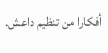أفكارا من تنظيم داعش.